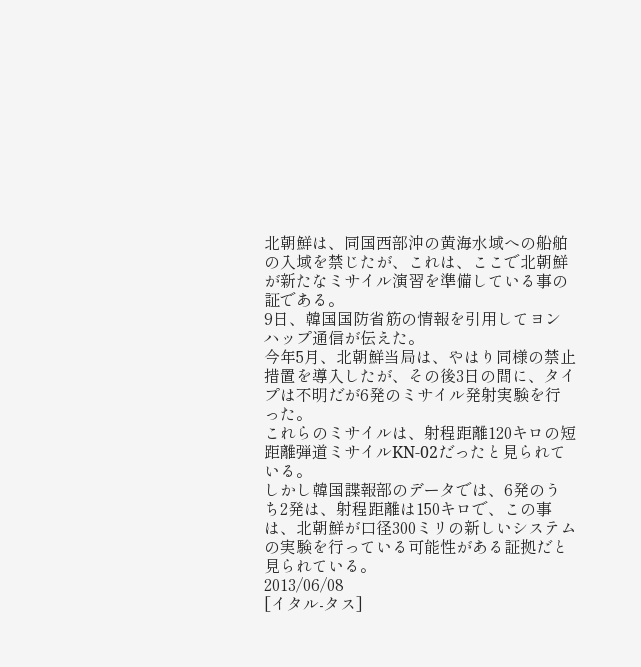北朝鮮は、同国西部沖の黄海水域への船舶の入域を禁じたが、これは、ここで北朝鮮が新たなミサイル演習を準備している事の証である。
9日、韓国国防省筋の情報を引用してヨンハップ通信が伝えた。
今年5月、北朝鮮当局は、やはり同様の禁止措置を導入したが、その後3日の間に、タイプは不明だが6発のミサイル発射実験を行った。
これらのミサイルは、射程距離120キロの短距離弾道ミサイルKN-02だったと見られている。
しかし韓国諜報部のデータでは、6発のうち2発は、射程距離は150キロで、この事は、北朝鮮が口径300ミリの新しいシステムの実験を行っている可能性がある証拠だと見られている。
2013/06/08
[イタル-タス]